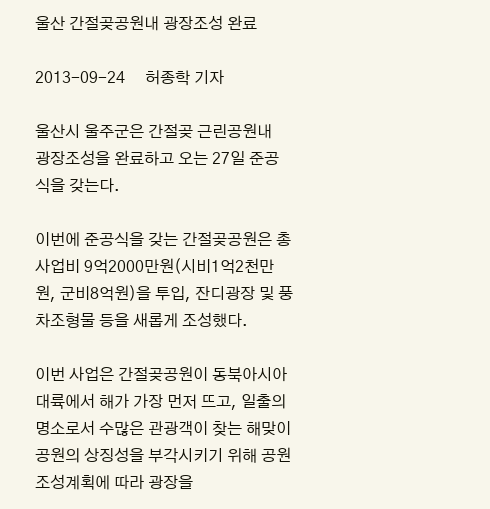울산 간절곶공원내 광장조성 완료

2013-09-24     허종학 기자

울산시 울주군은 간절곶 근린공원내  광장조성을 완료하고 오는 27일 준공식을 갖는다.

이번에 준공식을 갖는 간절곶공원은 총 사업비 9억2000만원(시비1억2천만원, 군비8억원)을 투입, 잔디광장 및 풍차조형물 등을 새롭게 조성했다.

이번 사업은 간절곶공원이 동북아시아 대륙에서 해가 가장 먼저 뜨고, 일출의 명소로서 수많은 관광객이 찾는 해맞이 공원의 상징성을 부각시키기 위해 공원조성계획에 따라 광장을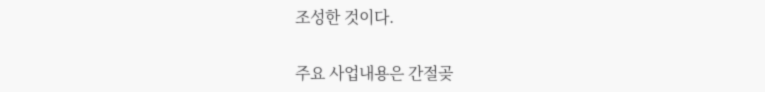조성한 것이다.

주요 사업내용은 간절곶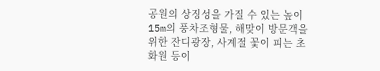공원의 상징성을 가질 수 있는 높이 15m의 풍차조형물, 해맞이 방문객을 위한 잔디광장, 사계절 꽃이 피는 초화원 등이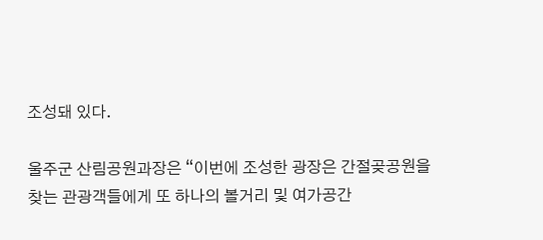조성돼 있다.

울주군 산림공원과장은 “이번에 조성한 광장은 간절곶공원을 찾는 관광객들에게 또 하나의 볼거리 및 여가공간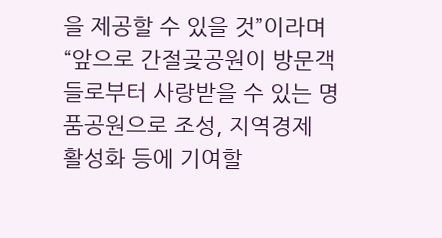을 제공할 수 있을 것”이라며 “앞으로 간절곶공원이 방문객들로부터 사랑받을 수 있는 명품공원으로 조성, 지역경제 활성화 등에 기여할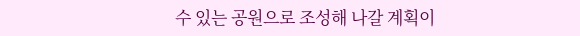수 있는 공원으로 조성해 나갈 계획이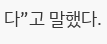다”고 말했다.